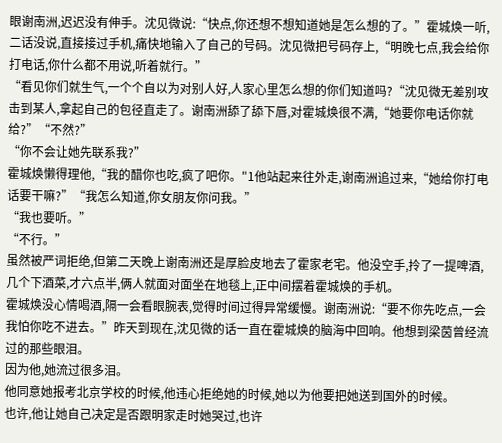眼谢南洲,迟迟没有伸手。沈见微说:“快点,你还想不想知道她是怎么想的了。”霍城焕一听,二话没说,直接接过手机,痛快地输入了自己的号码。沈见微把号码存上,“明晚七点,我会给你打电话,你什么都不用说,听着就行。”
“看见你们就生气,一个个自以为对别人好,人家心里怎么想的你们知道吗?“沈见微无差别攻击到某人,拿起自己的包径直走了。谢南洲舔了舔下唇,对霍城焕很不满,“她要你电话你就给?”“不然?”
“你不会让她先联系我?”
霍城焕懒得理他,“我的醋你也吃,疯了吧你。"1他站起来往外走,谢南洲追过来,“她给你打电话要干嘛?”“我怎么知道,你女朋友你问我。”
“我也要听。”
“不行。”
虽然被严词拒绝,但第二天晚上谢南洲还是厚脸皮地去了霍家老宅。他没空手,拎了一提啤酒,几个下酒菜,才六点半,俩人就面对面坐在地毯上,正中间摆着霍城焕的手机。
霍城焕没心情喝酒,隔一会看眼腕表,觉得时间过得异常缓慢。谢南洲说:“要不你先吃点,一会我怕你吃不进去。”昨天到现在,沈见微的话一直在霍城焕的脑海中回响。他想到梁茵曾经流过的那些眼泪。
因为他,她流过很多泪。
他同意她报考北京学校的时候,他违心拒绝她的时候,她以为他要把她送到国外的时候。
也许,他让她自己决定是否跟明家走时她哭过,也许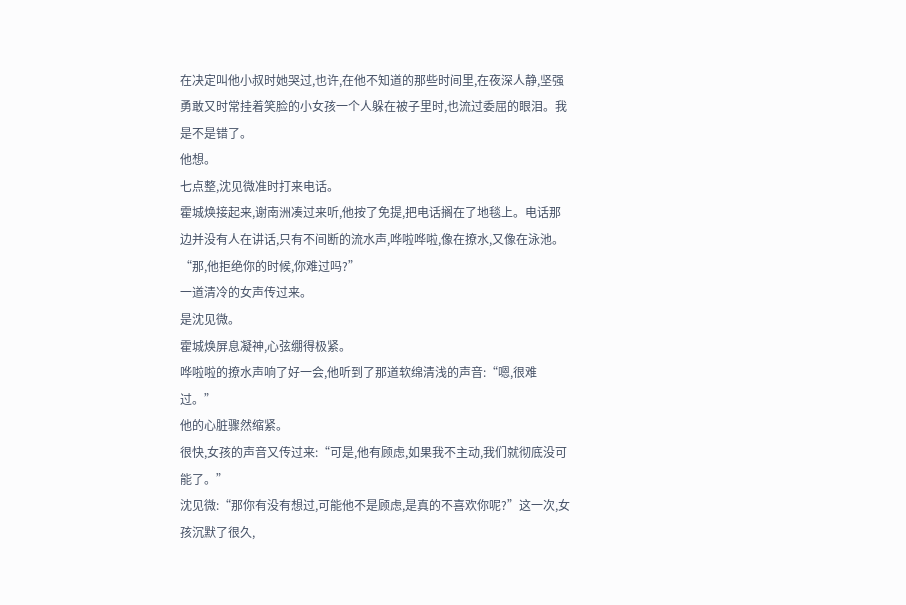在决定叫他小叔时她哭过,也许,在他不知道的那些时间里,在夜深人静,坚强勇敢又时常挂着笑脸的小女孩一个人躲在被子里时,也流过委屈的眼泪。我是不是错了。
他想。
七点整,沈见微准时打来电话。
霍城焕接起来,谢南洲凑过来听,他按了免提,把电话搁在了地毯上。电话那边并没有人在讲话,只有不间断的流水声,哗啦哗啦,像在撩水,又像在泳池。
“那,他拒绝你的时候,你难过吗?”
一道清冷的女声传过来。
是沈见微。
霍城焕屏息凝神,心弦绷得极紧。
哗啦啦的撩水声响了好一会,他听到了那道软绵清浅的声音:“嗯,很难过。”
他的心脏骤然缩紧。
很快,女孩的声音又传过来:“可是,他有顾虑,如果我不主动,我们就彻底没可能了。”
沈见微:“那你有没有想过,可能他不是顾虑,是真的不喜欢你呢?”这一次,女孩沉默了很久,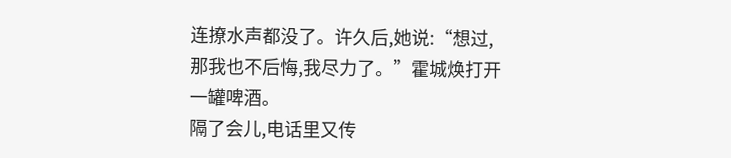连撩水声都没了。许久后,她说:“想过,那我也不后悔,我尽力了。”霍城焕打开一罐啤酒。
隔了会儿,电话里又传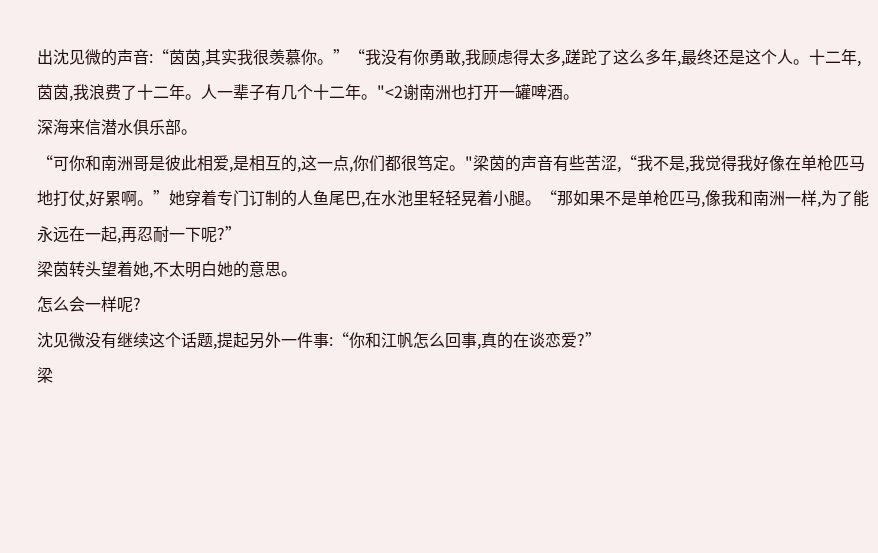出沈见微的声音:“茵茵,其实我很羡慕你。”“我没有你勇敢,我顾虑得太多,蹉跎了这么多年,最终还是这个人。十二年,茵茵,我浪费了十二年。人一辈子有几个十二年。"<2谢南洲也打开一罐啤酒。
深海来信潜水俱乐部。
“可你和南洲哥是彼此相爱,是相互的,这一点,你们都很笃定。"梁茵的声音有些苦涩,“我不是,我觉得我好像在单枪匹马地打仗,好累啊。”她穿着专门订制的人鱼尾巴,在水池里轻轻晃着小腿。“那如果不是单枪匹马,像我和南洲一样,为了能永远在一起,再忍耐一下呢?”
梁茵转头望着她,不太明白她的意思。
怎么会一样呢?
沈见微没有继续这个话题,提起另外一件事:“你和江帆怎么回事,真的在谈恋爱?”
梁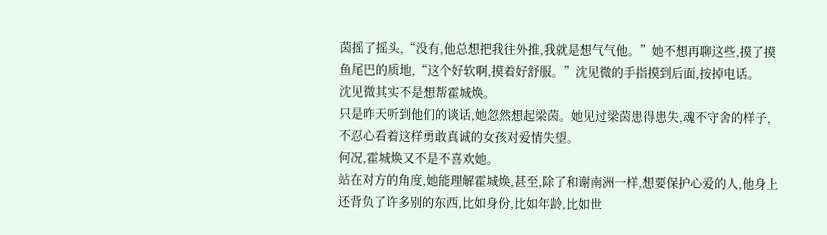茵摇了摇头,“没有,他总想把我往外推,我就是想气气他。”她不想再聊这些,摸了摸鱼尾巴的质地,“这个好软啊,摸着好舒服。”沈见微的手指摸到后面,按掉电话。
沈见微其实不是想帮霍城焕。
只是昨天听到他们的谈话,她忽然想起梁茵。她见过梁茵患得患失,魂不守舍的样子,不忍心看着这样勇敢真诚的女孩对爱情失望。
何况,霍城焕又不是不喜欢她。
站在对方的角度,她能理解霍城焕,甚至,除了和谢南洲一样,想要保护心爱的人,他身上还背负了许多别的东西,比如身份,比如年龄,比如世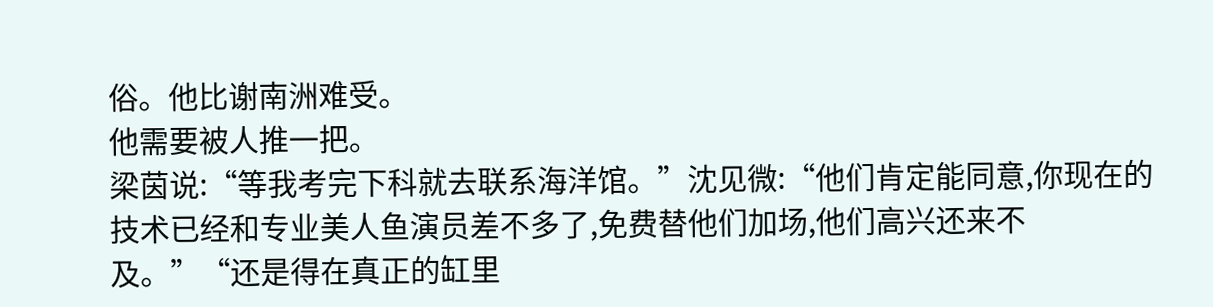俗。他比谢南洲难受。
他需要被人推一把。
梁茵说:“等我考完下科就去联系海洋馆。”沈见微:“他们肯定能同意,你现在的技术已经和专业美人鱼演员差不多了,免费替他们加场,他们高兴还来不及。”“还是得在真正的缸里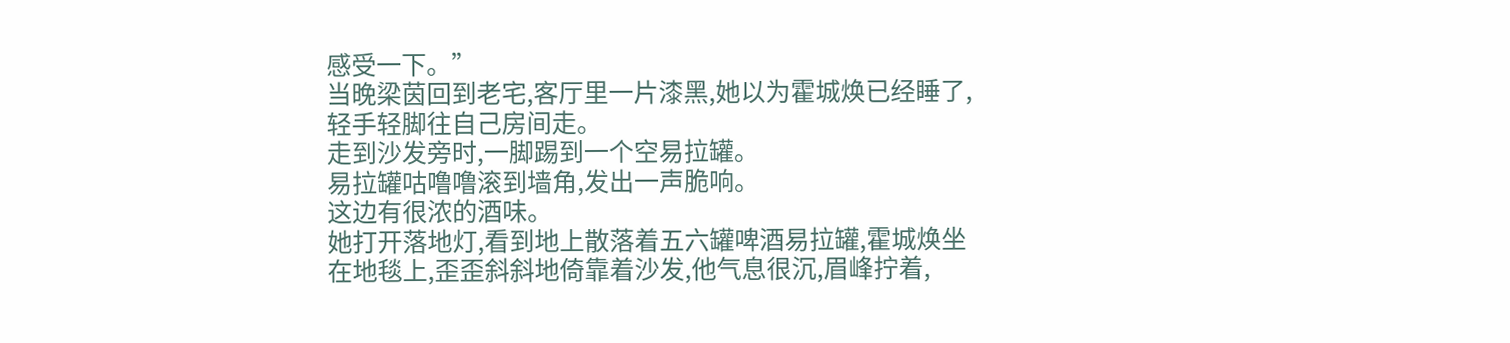感受一下。”
当晚梁茵回到老宅,客厅里一片漆黑,她以为霍城焕已经睡了,轻手轻脚往自己房间走。
走到沙发旁时,一脚踢到一个空易拉罐。
易拉罐咕噜噜滚到墙角,发出一声脆响。
这边有很浓的酒味。
她打开落地灯,看到地上散落着五六罐啤酒易拉罐,霍城焕坐在地毯上,歪歪斜斜地倚靠着沙发,他气息很沉,眉峰拧着,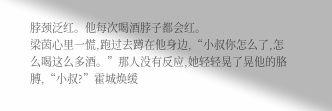脖颈泛红。他每次喝酒脖子都会红。
梁茵心里一慌,跑过去蹲在他身边,“小叔你怎么了,怎么喝这么多酒。”那人没有反应,她轻轻晃了晃他的胳膊,“小叔?”霍城焕缓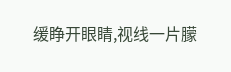缓睁开眼睛,视线一片朦